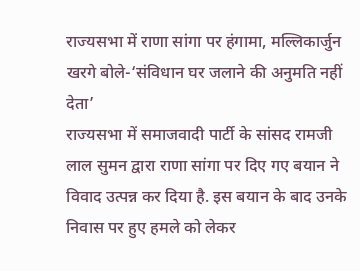राज्यसभा में राणा सांगा पर हंगामा, मल्लिकार्जुन खरगे बोले-‘संविधान घर जलाने की अनुमति नहीं देता’
राज्यसभा में समाजवादी पार्टी के सांसद रामजी लाल सुमन द्वारा राणा सांगा पर दिए गए बयान ने विवाद उत्पन्न कर दिया है. इस बयान के बाद उनके निवास पर हुए हमले को लेकर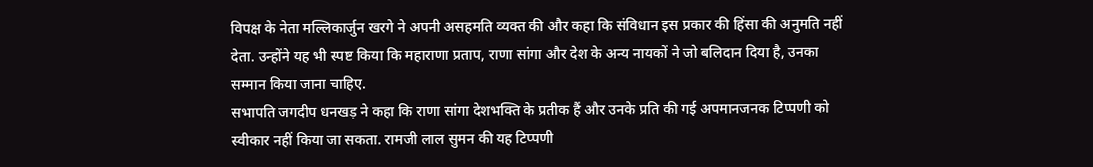विपक्ष के नेता मल्लिकार्जुन खरगे ने अपनी असहमति व्यक्त की और कहा कि संविधान इस प्रकार की हिंसा की अनुमति नहीं देता. उन्होंने यह भी स्पष्ट किया कि महाराणा प्रताप, राणा सांगा और देश के अन्य नायकों ने जो बलिदान दिया है, उनका सम्मान किया जाना चाहिए.
सभापति जगदीप धनखड़ ने कहा कि राणा सांगा देशभक्ति के प्रतीक हैं और उनके प्रति की गई अपमानजनक टिप्पणी को स्वीकार नहीं किया जा सकता. रामजी लाल सुमन की यह टिप्पणी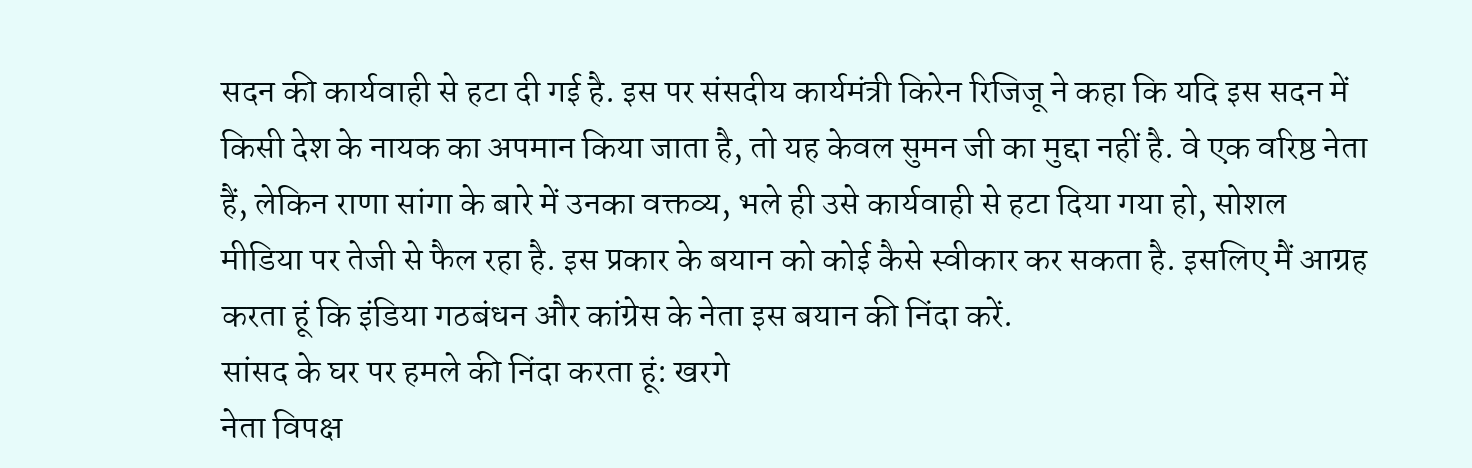सदन की कार्यवाही से हटा दी गई है. इस पर संसदीय कार्यमंत्री किरेन रिजिजू ने कहा कि यदि इस सदन में किसी देश के नायक का अपमान किया जाता है, तो यह केवल सुमन जी का मुद्दा नहीं है. वे एक वरिष्ठ नेता हैं, लेकिन राणा सांगा के बारे में उनका वक्तव्य, भले ही उसे कार्यवाही से हटा दिया गया हो, सोशल मीडिया पर तेजी से फैल रहा है. इस प्रकार के बयान को कोई कैसे स्वीकार कर सकता है. इसलिए मैं आग्रह करता हूं कि इंडिया गठबंधन और कांग्रेस के नेता इस बयान की निंदा करें.
सांसद के घर पर हमले की निंदा करता हूं: खरगे
नेता विपक्ष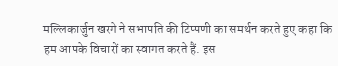मल्लिकार्जुन खरगे ने सभापति की टिप्पणी का समर्थन करते हुए कहा कि हम आपके विचारों का स्वागत करते हैं. इस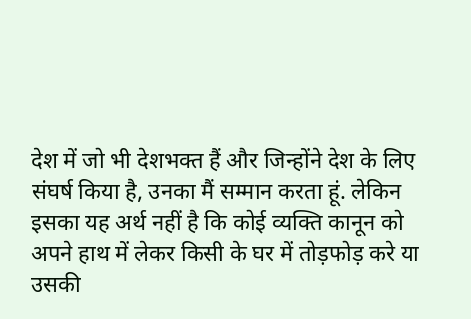देश में जो भी देशभक्त हैं और जिन्होंने देश के लिए संघर्ष किया है, उनका मैं सम्मान करता हूं. लेकिन इसका यह अर्थ नहीं है कि कोई व्यक्ति कानून को अपने हाथ में लेकर किसी के घर में तोड़फोड़ करे या उसकी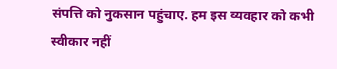संपत्ति को नुकसान पहुंचाए. हम इस व्यवहार को कभी स्वीकार नहीं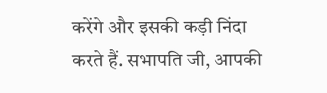करेंगे और इसकी कड़ी निंदा करते हैं. सभापति जी, आपकी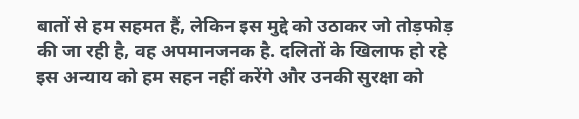बातों से हम सहमत हैं, लेकिन इस मुद्दे को उठाकर जो तोड़फोड़ की जा रही है, वह अपमानजनक है. दलितों के खिलाफ हो रहे इस अन्याय को हम सहन नहीं करेंगे और उनकी सुरक्षा को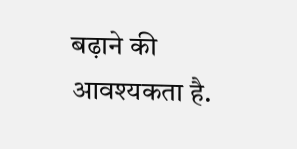बढ़ाने की आवश्यकता है.